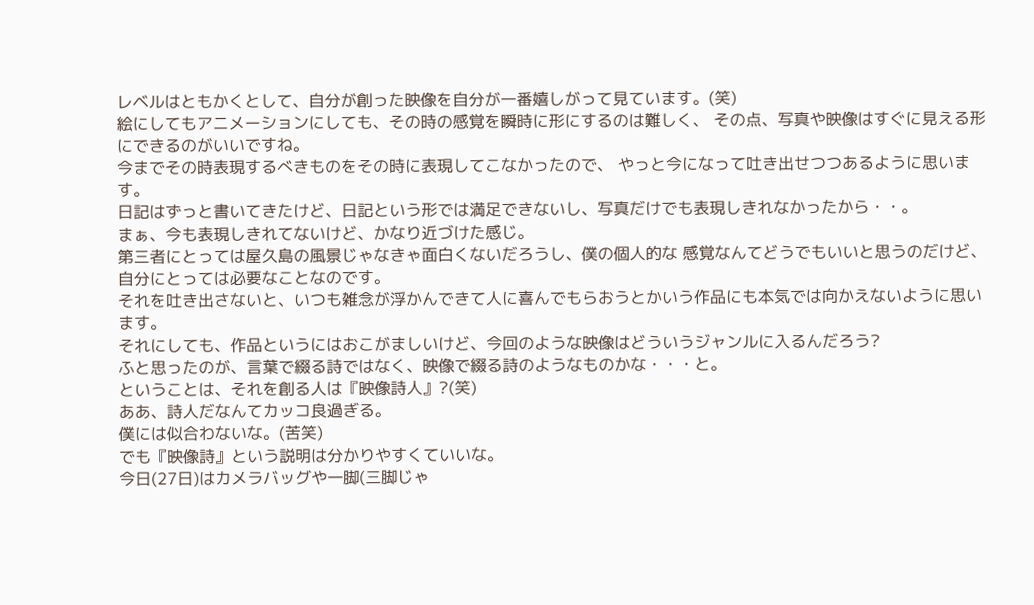レベルはともかくとして、自分が創った映像を自分が一番嬉しがって見ています。(笑)
絵にしてもアニメーションにしても、その時の感覚を瞬時に形にするのは難しく、 その点、写真や映像はすぐに見える形にできるのがいいですね。
今までその時表現するべきものをその時に表現してこなかったので、 やっと今になって吐き出せつつあるように思います。
日記はずっと書いてきたけど、日記という形では満足できないし、写真だけでも表現しきれなかったから・・。
まぁ、今も表現しきれてないけど、かなり近づけた感じ。
第三者にとっては屋久島の風景じゃなきゃ面白くないだろうし、僕の個人的な 感覚なんてどうでもいいと思うのだけど、自分にとっては必要なことなのです。
それを吐き出さないと、いつも雑念が浮かんできて人に喜んでもらおうとかいう作品にも本気では向かえないように思います。
それにしても、作品というにはおこがましいけど、今回のような映像はどういうジャンルに入るんだろう?
ふと思ったのが、言葉で綴る詩ではなく、映像で綴る詩のようなものかな・・・と。
ということは、それを創る人は『映像詩人』?(笑)
ああ、詩人だなんてカッコ良過ぎる。
僕には似合わないな。(苦笑)
でも『映像詩』という説明は分かりやすくていいな。
今日(27日)はカメラバッグや一脚(三脚じゃ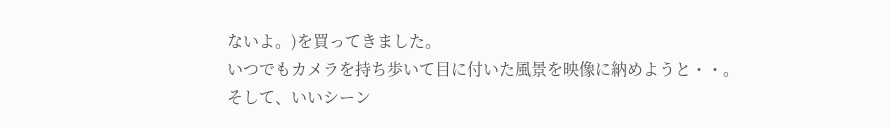ないよ。)を買ってきました。
いつでもカメラを持ち歩いて目に付いた風景を映像に納めようと・・。
そして、いいシーン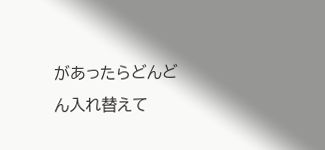があったらどんどん入れ替えて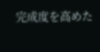完成度を高めた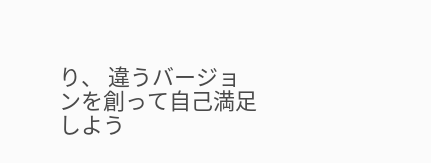り、 違うバージョンを創って自己満足しよう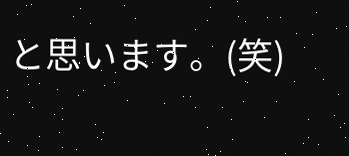と思います。(笑)